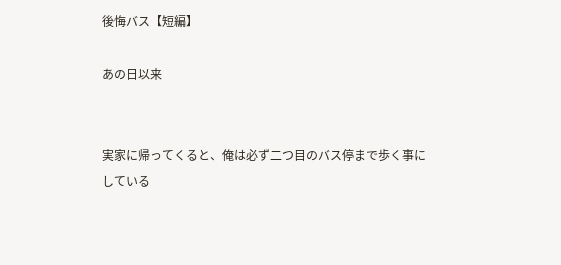後悔バス【短編】

あの日以来


実家に帰ってくると、俺は必ず二つ目のバス停まで歩く事にしている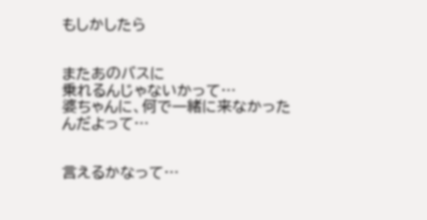もしかしたら


またあのバスに
乗れるんじゃないかって…
婆ちゃんに、何で一緒に来なかったんだよって…


言えるかなって…